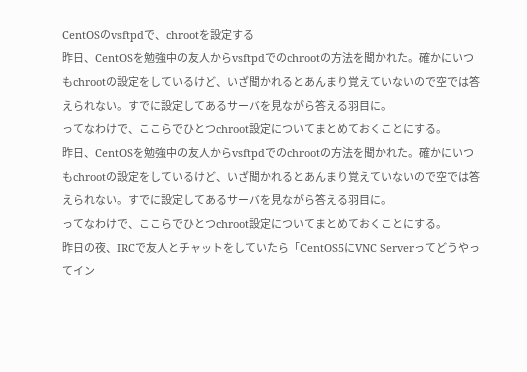CentOSのvsftpdで、chrootを設定する
昨日、CentOSを勉強中の友人からvsftpdでのchrootの方法を聞かれた。確かにいつもchrootの設定をしているけど、いざ聞かれるとあんまり覚えていないので空では答えられない。すでに設定してあるサーバを見ながら答える羽目に。
ってなわけで、ここらでひとつchroot設定についてまとめておくことにする。
昨日、CentOSを勉強中の友人からvsftpdでのchrootの方法を聞かれた。確かにいつもchrootの設定をしているけど、いざ聞かれるとあんまり覚えていないので空では答えられない。すでに設定してあるサーバを見ながら答える羽目に。
ってなわけで、ここらでひとつchroot設定についてまとめておくことにする。
昨日の夜、IRCで友人とチャットをしていたら「CentOS5にVNC Serverってどうやってイン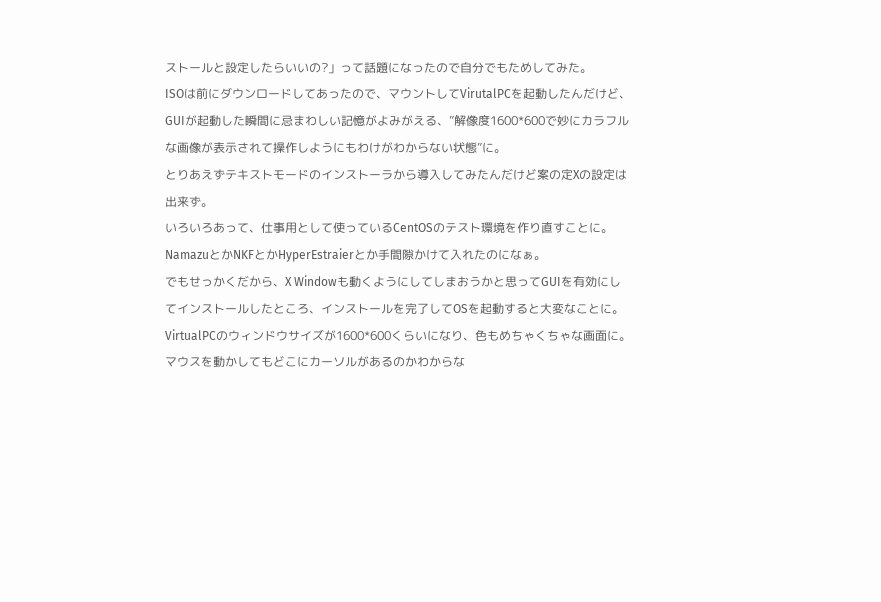ストールと設定したらいいの?」って話題になったので自分でもためしてみた。
ISOは前にダウンロードしてあったので、マウントしてVirutalPCを起動したんだけど、GUIが起動した瞬間に忌まわしい記憶がよみがえる、”解像度1600*600で妙にカラフルな画像が表示されて操作しようにもわけがわからない状態”に。
とりあえずテキストモードのインストーラから導入してみたんだけど案の定Xの設定は出来ず。
いろいろあって、仕事用として使っているCentOSのテスト環境を作り直すことに。
NamazuとかNKFとかHyperEstraierとか手間隙かけて入れたのになぁ。
でもせっかくだから、X Windowも動くようにしてしまおうかと思ってGUIを有効にしてインストールしたところ、インストールを完了してOSを起動すると大変なことに。
VirtualPCのウィンドウサイズが1600*600くらいになり、色もめちゃくちゃな画面に。
マウスを動かしてもどこにカーソルがあるのかわからな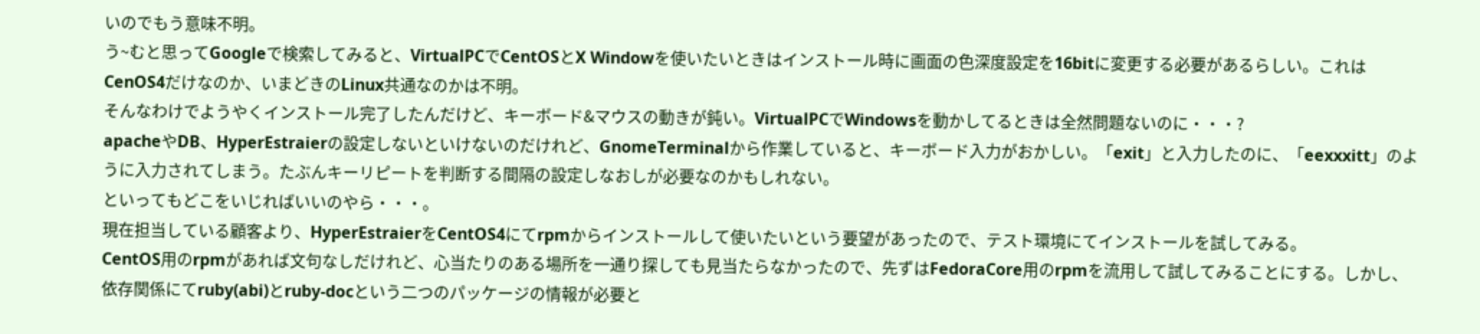いのでもう意味不明。
う~むと思ってGoogleで検索してみると、VirtualPCでCentOSとX Windowを使いたいときはインストール時に画面の色深度設定を16bitに変更する必要があるらしい。これはCenOS4だけなのか、いまどきのLinux共通なのかは不明。
そんなわけでようやくインストール完了したんだけど、キーボード&マウスの動きが鈍い。VirtualPCでWindowsを動かしてるときは全然問題ないのに・・・?
apacheやDB、HyperEstraierの設定しないといけないのだけれど、GnomeTerminalから作業していると、キーボード入力がおかしい。「exit」と入力したのに、「eexxxitt」のように入力されてしまう。たぶんキーリピートを判断する間隔の設定しなおしが必要なのかもしれない。
といってもどこをいじればいいのやら・・・。
現在担当している顧客より、HyperEstraierをCentOS4にてrpmからインストールして使いたいという要望があったので、テスト環境にてインストールを試してみる。
CentOS用のrpmがあれば文句なしだけれど、心当たりのある場所を一通り探しても見当たらなかったので、先ずはFedoraCore用のrpmを流用して試してみることにする。しかし、依存関係にてruby(abi)とruby-docという二つのパッケージの情報が必要と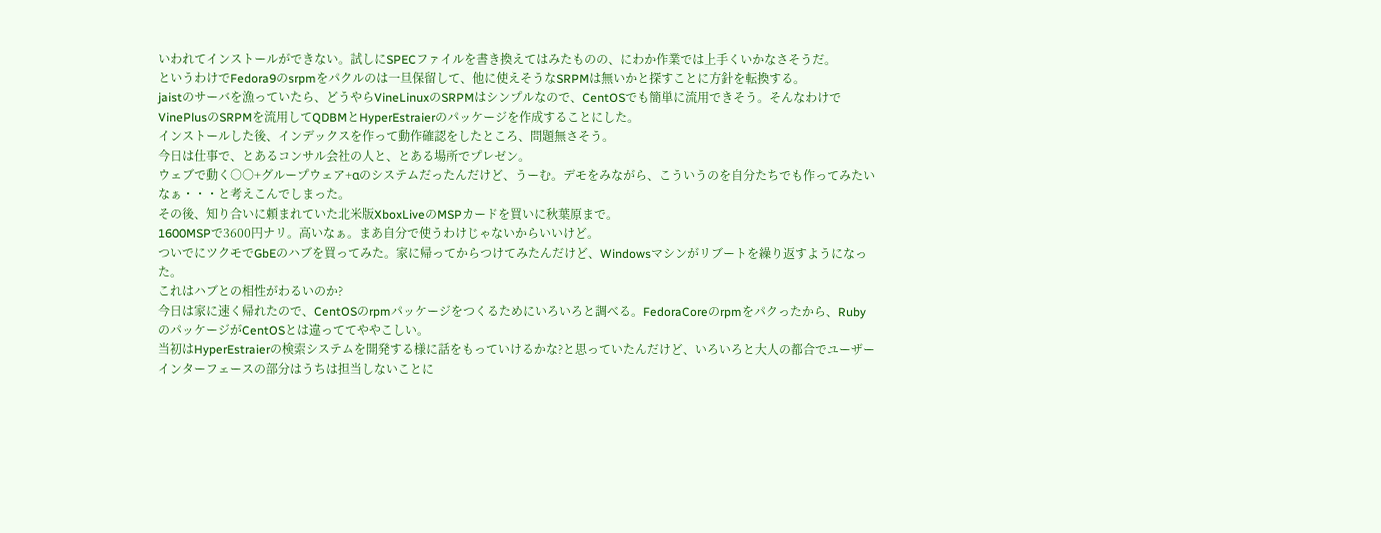いわれてインストールができない。試しにSPECファイルを書き換えてはみたものの、にわか作業では上手くいかなさそうだ。
というわけでFedora9のsrpmをパクルのは一旦保留して、他に使えそうなSRPMは無いかと探すことに方針を転換する。
jaistのサーバを漁っていたら、どうやらVineLinuxのSRPMはシンプルなので、CentOSでも簡単に流用できそう。そんなわけでVinePlusのSRPMを流用してQDBMとHyperEstraierのパッケージを作成することにした。
インストールした後、インデックスを作って動作確認をしたところ、問題無さそう。
今日は仕事で、とあるコンサル会社の人と、とある場所でプレゼン。
ウェブで動く○○+グループウェア+αのシステムだったんだけど、うーむ。デモをみながら、こういうのを自分たちでも作ってみたいなぁ・・・と考えこんでしまった。
その後、知り合いに頼まれていた北米版XboxLiveのMSPカードを買いに秋葉原まで。
1600MSPで3600円ナリ。高いなぁ。まあ自分で使うわけじゃないからいいけど。
ついでにツクモでGbEのハブを買ってみた。家に帰ってからつけてみたんだけど、Windowsマシンがリブートを繰り返すようになった。
これはハブとの相性がわるいのか?
今日は家に速く帰れたので、CentOSのrpmパッケージをつくるためにいろいろと調べる。FedoraCoreのrpmをパクったから、RubyのパッケージがCentOSとは違っててややこしい。
当初はHyperEstraierの検索システムを開発する様に話をもっていけるかな?と思っていたんだけど、いろいろと大人の都合でユーザーインターフェースの部分はうちは担当しないことに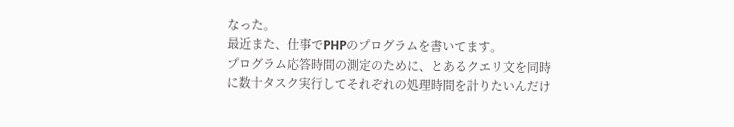なった。
最近また、仕事でPHPのプログラムを書いてます。
プログラム応答時間の測定のために、とあるクエリ文を同時に数十タスク実行してそれぞれの処理時間を計りたいんだけ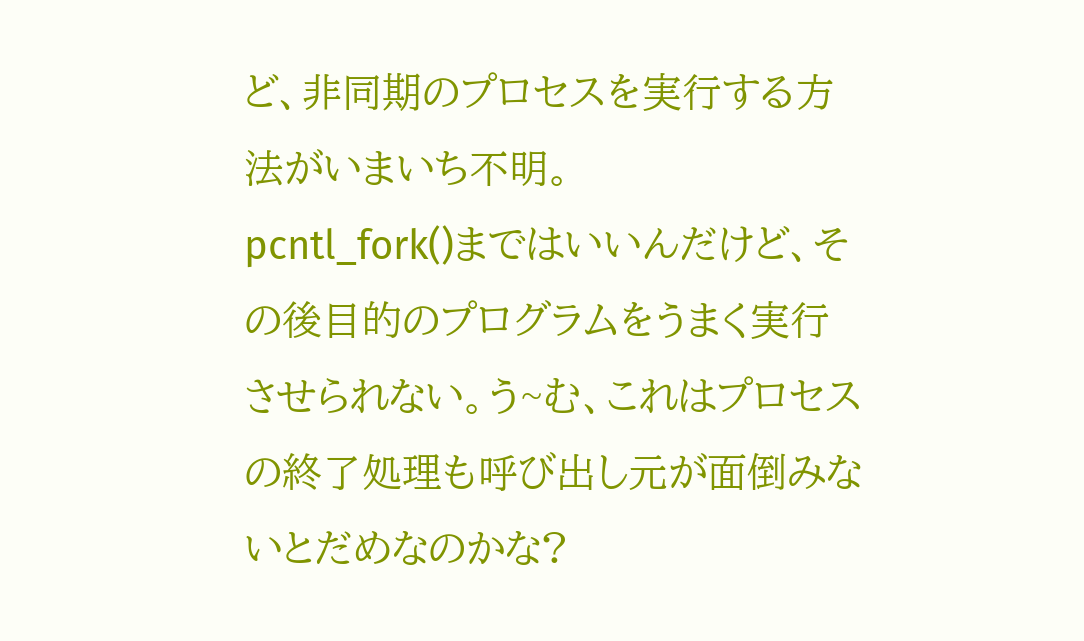ど、非同期のプロセスを実行する方法がいまいち不明。
pcntl_fork()まではいいんだけど、その後目的のプログラムをうまく実行させられない。う~む、これはプロセスの終了処理も呼び出し元が面倒みないとだめなのかな?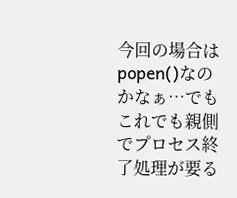今回の場合はpopen()なのかなぁ…でもこれでも親側でプロセス終了処理が要る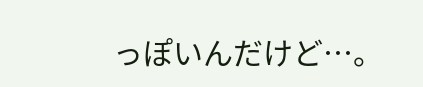っぽいんだけど…。